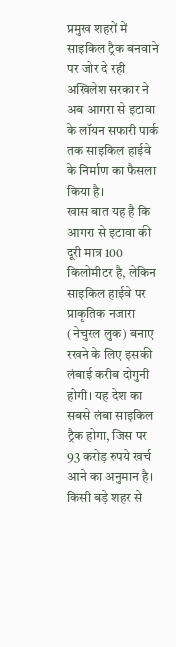प्रमुख शहरों में साइकिल ट्रैक बनवाने पर जोर दे रही अखिलेश सरकार ने अब आगरा से इटावा के लॉयन सफारी पार्क तक साइकिल हाईवे के निर्माण का फैसला किया है।
खास बात यह है कि आगरा से इटावा की दूरी मात्र 100 किलोमीटर है, लेकिन साइकिल हाईवे पर प्राकृतिक नजारा (नेचुरल लुक) बनाए रखने के लिए इसकी लंबाई करीब दोगुनी होगी। यह देश का सबसे लंबा साइकिल ट्रैक होगा, जिस पर 93 करोड़ रुपये खर्च आने का अनुमान है।
किसी बड़े शहर से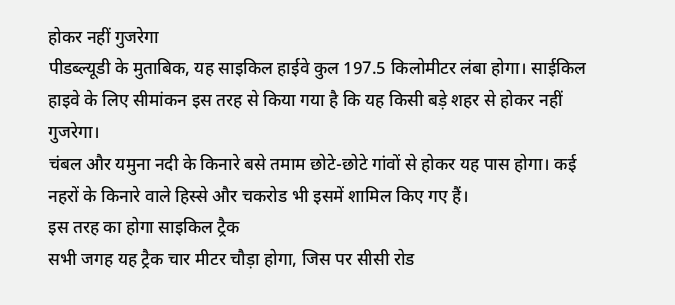होकर नहीं गुजरेगा
पीडब्ल्यूडी के मुताबिक, यह साइकिल हाईवे कुल 197.5 किलोमीटर लंबा होगा। साईकिल हाइवे के लिए सीमांकन इस तरह से किया गया है कि यह किसी बड़े शहर से होकर नहीं गुजरेगा।
चंबल और यमुना नदी के किनारे बसे तमाम छोटे-छोटे गांवों से होकर यह पास होगा। कई नहरों के किनारे वाले हिस्से और चकरोड भी इसमें शामिल किए गए हैं।
इस तरह का होगा साइकिल ट्रैक
सभी जगह यह ट्रैक चार मीटर चौड़ा होगा, जिस पर सीसी रोड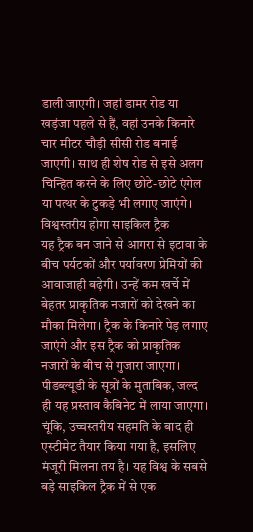डाली जाएगी। जहां डामर रोड या खड़ंजा पहले से हैं, वहां उनके किनारे चार मीटर चौड़ी सीसी रोड बनाई जाएगी। साथ ही शेष रोड से इसे अलग चिन्हित करने के लिए छोटे-छोटे एंगेल या पत्थर के टुकड़े भी लगाए जाएंगे।
विश्वस्तरीय होगा साइकिल ट्रैक
यह ट्रैक बन जाने से आगरा से इटावा के बीच पर्यटकों और पर्यावरण प्रेमियों की आवाजाही बढ़ेगी। उन्हें कम खर्चे में बेहतर प्राकृतिक नजारों को देखने का मौका मिलेगा। ट्रैक के किनारे पेड़ लगाए जाएंगे और इस ट्रैक को प्राकृतिक नजारों के बीच से गुजारा जाएगा।
पीडब्ल्यूडी के सूत्रों के मुताबिक, जल्द ही यह प्रस्ताव कैबिनेट में लाया जाएगा। चूंकि, उच्चस्तरीय सहमति के बाद ही एस्टीमेट तैयार किया गया है, इसलिए मंजूरी मिलना तय है। यह विश्व के सबसे बड़े साइकिल ट्रैक में से एक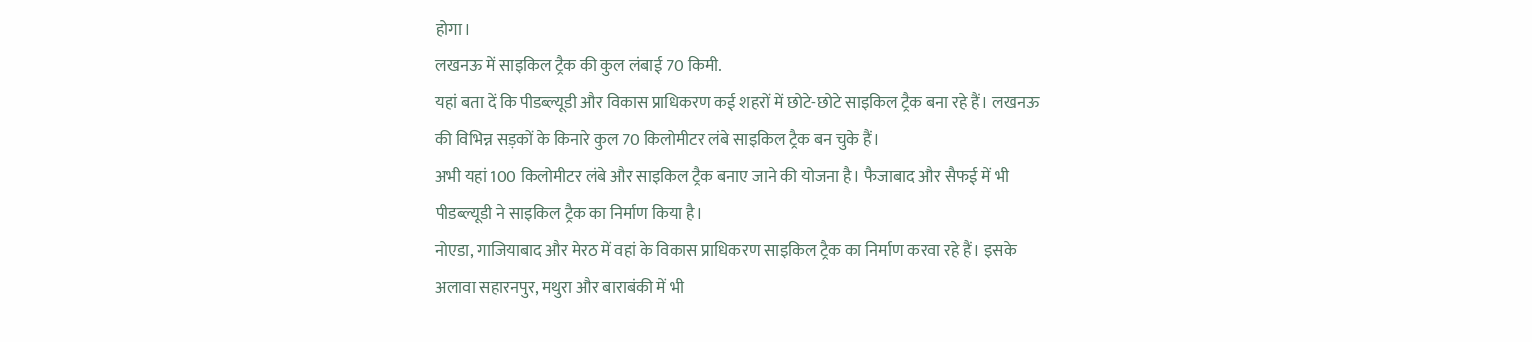होगा।
लखनऊ में साइकिल ट्रैक की कुल लंबाई 70 किमी.
यहां बता दें कि पीडब्ल्यूडी और विकास प्राधिकरण कई शहरों में छोटे-छोटे साइकिल ट्रैक बना रहे हैं। लखनऊ की विभिन्न सड़कों के किनारे कुल 70 किलोमीटर लंबे साइकिल ट्रैक बन चुके हैं।
अभी यहां 100 किलोमीटर लंबे और साइकिल ट्रैक बनाए जाने की योजना है। फैजाबाद और सैफई में भी पीडब्ल्यूडी ने साइकिल ट्रैक का निर्माण किया है।
नोएडा, गाजियाबाद और मेरठ में वहां के विकास प्राधिकरण साइकिल ट्रैक का निर्माण करवा रहे हैं। इसके अलावा सहारनपुर, मथुरा और बाराबंकी में भी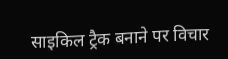साइकिल ट्रैक बनाने पर विचार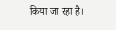किया जा रहा है।